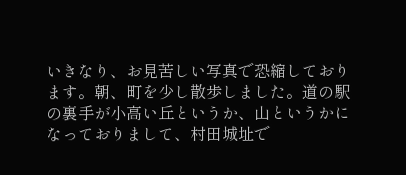いきなり、お見苦しい写真で恐縮しております。朝、町を少し散歩しました。道の駅の裏手が小高い丘というか、山というかになっておりまして、村田城址で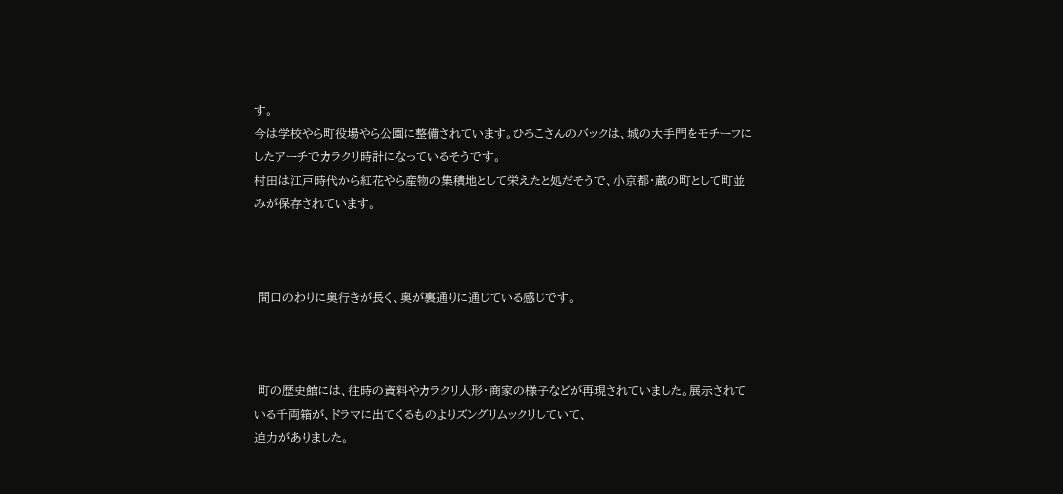す。
今は学校やら町役場やら公園に整備されています。ひろこさんのバックは、城の大手門をモチーフにしたアーチでカラクリ時計になっているそうです。
村田は江戸時代から紅花やら産物の集積地として栄えたと処だそうで、小京都・蔵の町として町並みが保存されています。



 間口のわりに奥行きが長く、奥が裏通りに通じている感じです。



 町の歴史館には、往時の資料やカラクリ人形・商家の様子などが再現されていました。展示されている千両箱が、ドラマに出てくるものよりズングリムックリしていて、
迫力がありました。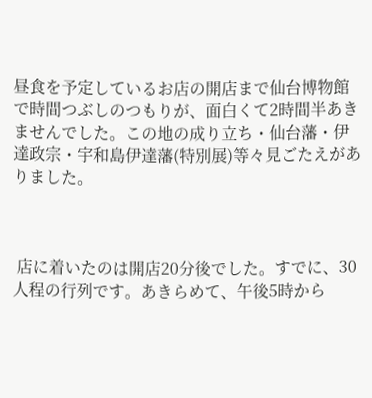昼食を予定しているお店の開店まで仙台博物館で時間つぶしのつもりが、面白くて2時間半あきませんでした。この地の成り立ち・仙台藩・伊達政宗・宇和島伊達藩(特別展)等々見ごたえがありました。



 店に着いたのは開店20分後でした。すでに、30人程の行列です。あきらめて、午後5時から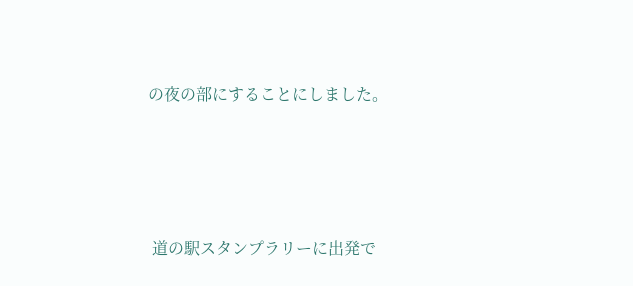の夜の部にすることにしました。




 道の駅スタンプラリーに出発で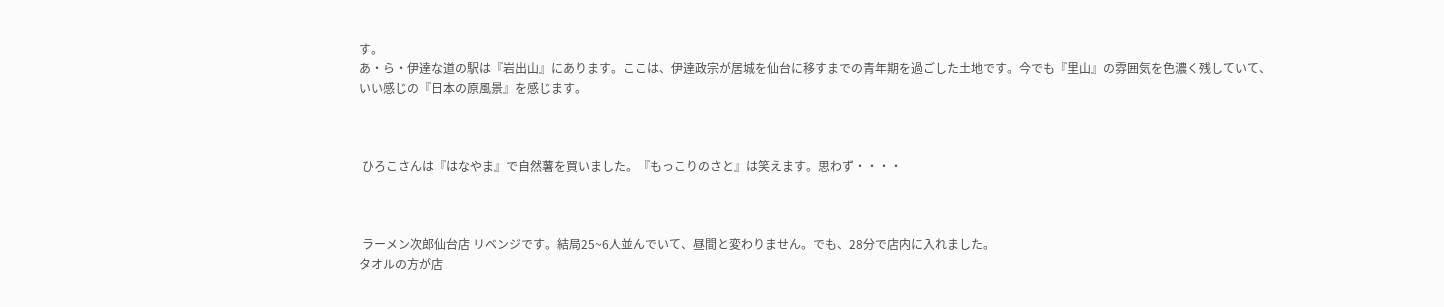す。
あ・ら・伊達な道の駅は『岩出山』にあります。ここは、伊達政宗が居城を仙台に移すまでの青年期を過ごした土地です。今でも『里山』の雰囲気を色濃く残していて、
いい感じの『日本の原風景』を感じます。



 ひろこさんは『はなやま』で自然薯を買いました。『もっこりのさと』は笑えます。思わず・・・・



 ラーメン次郎仙台店 リベンジです。結局25~6人並んでいて、昼間と変わりません。でも、28分で店内に入れました。
タオルの方が店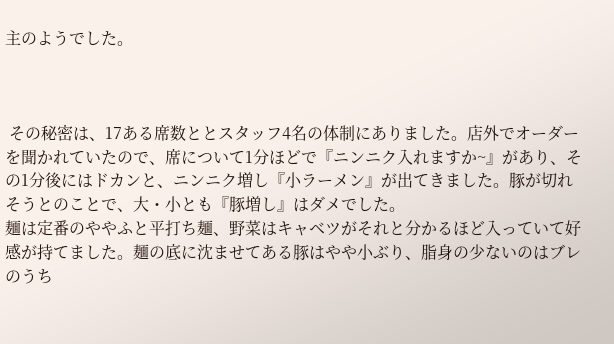主のようでした。



 その秘密は、17ある席数ととスタッフ4名の体制にありました。店外でオーダーを聞かれていたので、席について1分ほどで『ニンニク入れますか~』があり、その1分後にはドカンと、ニンニク増し『小ラーメン』が出てきました。豚が切れそうとのことで、大・小とも『豚増し』はダメでした。
麺は定番のややふと平打ち麺、野菜はキャベツがそれと分かるほど入っていて好感が持てました。麺の底に沈ませてある豚はやや小ぶり、脂身の少ないのはブレのうち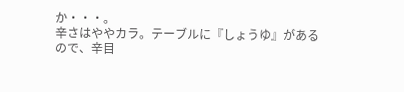か・・・。
辛さはややカラ。テーブルに『しょうゆ』があるので、辛目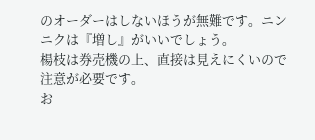のオーダーはしないほうが無難です。ニンニクは『増し』がいいでしょう。
楊枝は券売機の上、直接は見えにくいので注意が必要です。
お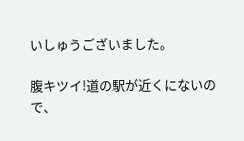いしゅうございました。

腹キツイ!道の駅が近くにないので、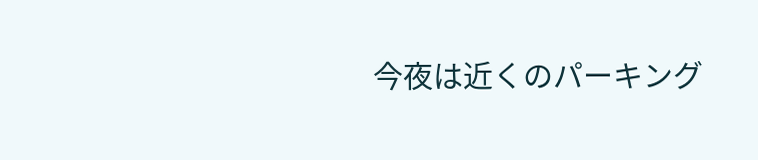今夜は近くのパーキング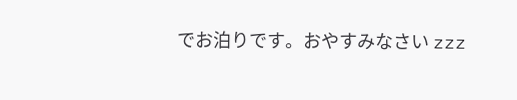でお泊りです。おやすみなさい zzz